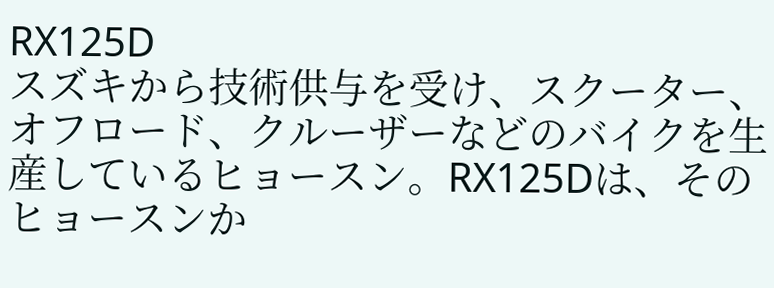RX125D
スズキから技術供与を受け、スクーター、オフロード、クルーザーなどのバイクを生産しているヒョースン。RX125Dは、そのヒョースンか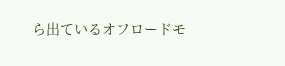ら出ているオフロードモ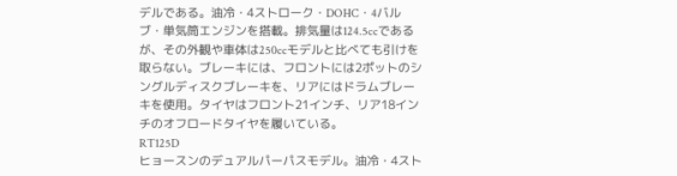デルである。油冷・4ストローク・DOHC・4バルブ・単気筒エンジンを搭載。排気量は124.5ccであるが、その外観や車体は250ccモデルと比べても引けを取らない。ブレーキには、フロントには2ポットのシングルディスクブレーキを、リアにはドラムブレーキを使用。タイヤはフロント21インチ、リア18インチのオフロードタイヤを履いている。
RT125D
ヒョースンのデュアルパーパスモデル。油冷・4スト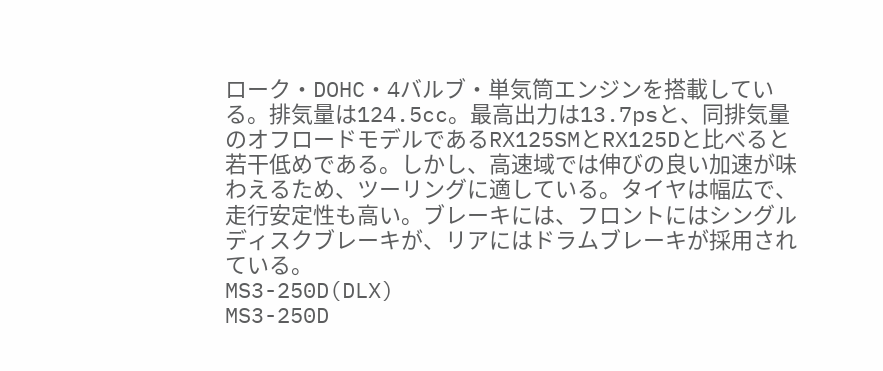ローク・DOHC・4バルブ・単気筒エンジンを搭載している。排気量は124.5cc。最高出力は13.7psと、同排気量のオフロードモデルであるRX125SMとRX125Dと比べると若干低めである。しかし、高速域では伸びの良い加速が味わえるため、ツーリングに適している。タイヤは幅広で、走行安定性も高い。ブレーキには、フロントにはシングルディスクブレーキが、リアにはドラムブレーキが採用されている。
MS3-250D(DLX)
MS3-250D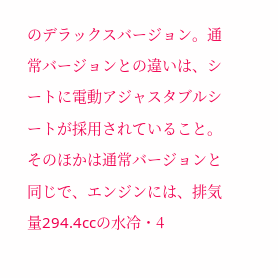のデラックスバージョン。通常バージョンとの違いは、シートに電動アジャスタブルシートが採用されていること。そのほかは通常バージョンと同じで、エンジンには、排気量294.4ccの水冷・4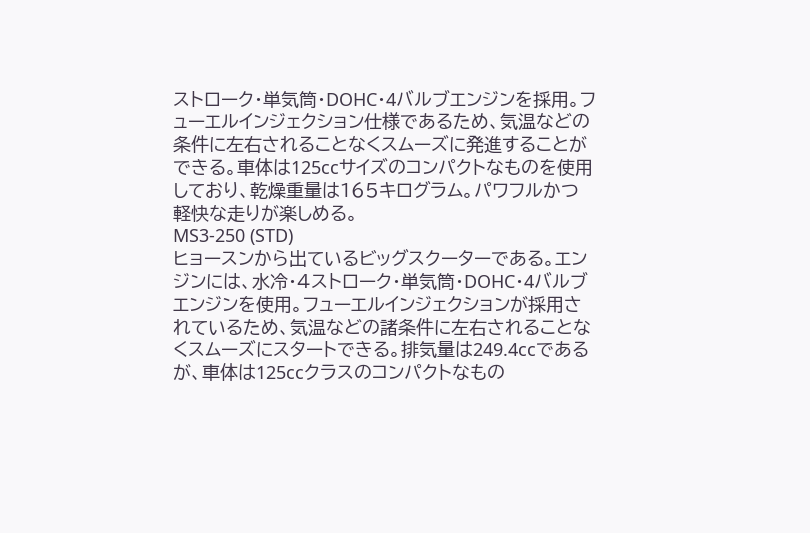ストローク・単気筒・DOHC・4バルブエンジンを採用。フューエルインジェクション仕様であるため、気温などの条件に左右されることなくスムーズに発進することができる。車体は125ccサイズのコンパクトなものを使用しており、乾燥重量は165キログラム。パワフルかつ軽快な走りが楽しめる。
MS3-250 (STD)
ヒョースンから出ているビッグスクーターである。エンジンには、水冷・4ストローク・単気筒・DOHC・4バルブエンジンを使用。フューエルインジェクションが採用されているため、気温などの諸条件に左右されることなくスムーズにスタートできる。排気量は249.4ccであるが、車体は125ccクラスのコンパクトなもの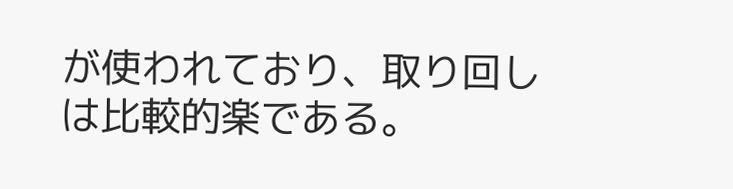が使われており、取り回しは比較的楽である。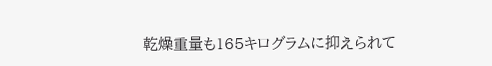乾燥重量も165キログラムに抑えられて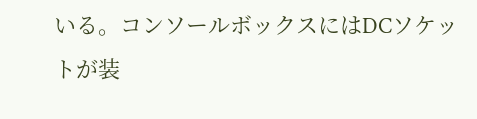いる。コンソールボックスにはDCソケットが装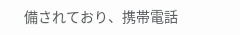備されており、携帯電話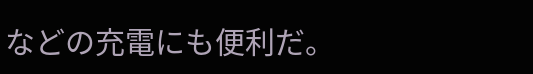などの充電にも便利だ。